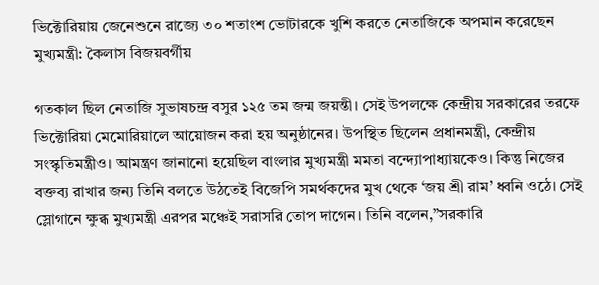ভিক্টোরিয়ায় জেনেশুনে রাজ্যে ৩০ শতাংশ ভোটারকে খুশি করতে নেতাজিকে অপমান করেছেন মুখ্যমন্ত্রী: কৈলাস বিজয়বর্গীয়

গতকাল ছিল নেতাজি সুভাষচন্দ্র বসুর ১২৫ তম জন্ম জয়ন্তী। সেই উপলক্ষে কেন্দ্রীয় সরকারের তরফে ভিক্টোরিয়া মেমোরিয়ালে আয়োজন করা হয় অনুষ্ঠানের। উপস্থিত ছিলেন প্রধানমন্ত্রী, কেন্দ্রীয় সংস্কৃতিমন্ত্রীও। আমন্ত্রণ জানানো হয়েছিল বাংলার মুখ্যমন্ত্রী মমতা বন্দ্যোপাধ্যায়কেও। কিন্তু নিজের বক্তব্য রাখার জন্য তিনি বলতে উঠতেই বিজেপি সমর্থকদের মুখ থেকে ‘জয় শ্রী রাম’ ধ্বনি ওঠে। সেই স্লোগানে ক্ষুব্ধ মুখ্যমন্ত্রী এরপর মঞ্চেই সরাসরি তোপ দাগেন। তিনি বলেন,”সরকারি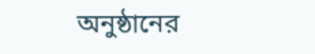অনুষ্ঠানের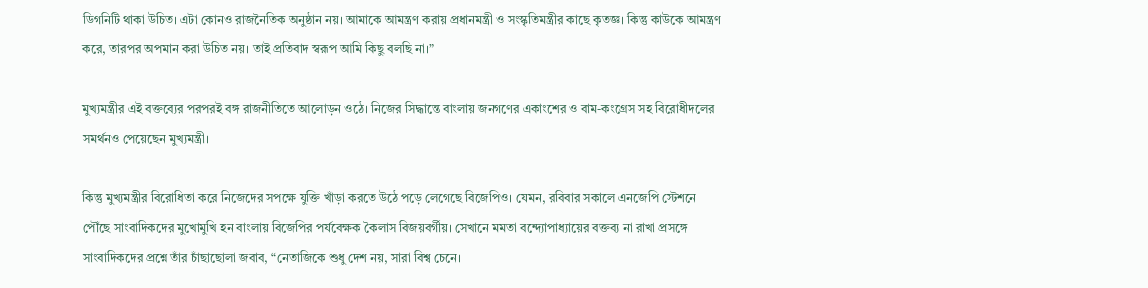ডিগনিটি থাকা উচিত। এটা কোনও রাজনৈতিক অনুষ্ঠান নয়। আমাকে আমন্ত্রণ করায় প্রধানমন্ত্রী ও সংস্কৃতিমন্ত্রীর কাছে কৃতজ্ঞ। কিন্তু কাউকে আমন্ত্রণ করে, তারপর অপমান করা উচিত নয়। তাই প্রতিবাদ স্বরূপ আমি কিছু বলছি না।”

মুখ্যমন্ত্রীর এই বক্তব্যের পরপরই বঙ্গ রাজনীতিতে আলোড়ন ওঠে। নিজের সিদ্ধান্তে বাংলায় জনগণের একাংশের ও বাম-কংগ্রেস সহ বিরোধীদলের সমর্থন‌ও পেয়েছেন মুখ্যমন্ত্রী।

কিন্তু মুখ্যমন্ত্রীর বিরোধিতা করে নিজেদের সপক্ষে যুক্তি খাঁড়া করতে উঠে পড়ে লেগেছে বিজেপিও। যেমন, রবিবার সকালে এনজেপি স্টেশনে পৌঁছে সাংবাদিকদের মুখোমুখি হন বাংলায় বিজেপির পর্যবেক্ষক কৈলাস বিজয়বর্গীয়। সেখানে মমতা বন্দ্যোপাধ্যায়ের বক্তব্য না রাখা প্রসঙ্গে সাংবাদিকদের প্রশ্নে তাঁর চাঁছাছোলা জবাব, “নেতাজিকে শুধু দেশ নয়, সারা বিশ্ব চেনে।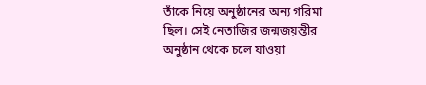তাঁকে নিয়ে অনুষ্ঠানের অন্য গরিমা ছিল। সেই নেতাজির জন্মজয়ন্তীর অনুষ্ঠান থেকে চলে যাওয়া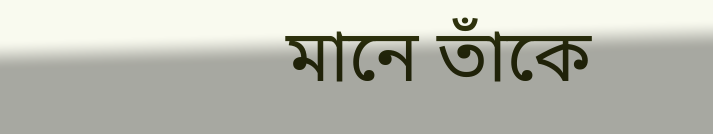মানে তাঁকে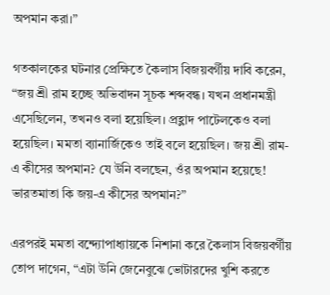অপমান করা।”

গতকালকের ঘটনার প্রেক্ষিতে কৈলাস বিজয়বর্গীয় দাবি করেন, “জয় শ্রী রাম হচ্ছে অভিবাদন সূচক শব্দবন্ধ। যখন প্রধানমন্ত্রী এসেছিলেন, তখনও বলা হয়েছিল। প্রহ্লাদ পাটেলকেও বলা হয়েছিল। মমতা ব্যানার্জিকেও তাই বলে হয়েছিল। জয় শ্রী রাম-এ কীসের অপমান? যে উনি বলছেন, ওঁর অপমান হয়েছে! ভারতমাতা কি জয়-এ কীসের অপমান?”

এরপরই মমতা বন্দ্যোপাধ্যায়কে নিশানা করে কৈলাস বিজয়বর্গীয় তোপ দাগেন, “এটা উনি জেনেবুঝে ভোটারদের খুশি করতে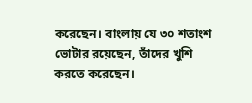করেছেন। বাংলায় যে ৩০ শতাংশ ভোটার রয়েছেন, তাঁদের খুশি করতে করেছেন।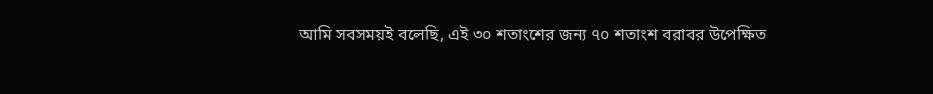আমি সবসময়ই বলেছি, এই ৩০ শতাংশের জন্য ৭০ শতাংশ বরাবর উপেক্ষিত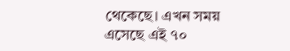থেকেছে। এখন সময় এসেছে এই ৭০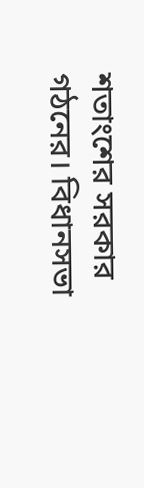শতাংশের সরকার গঠনের। বিধানসভা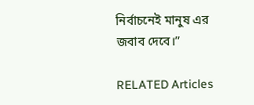নির্বাচনেই মানুষ এর জবাব দেবে।”

RELATED Articles